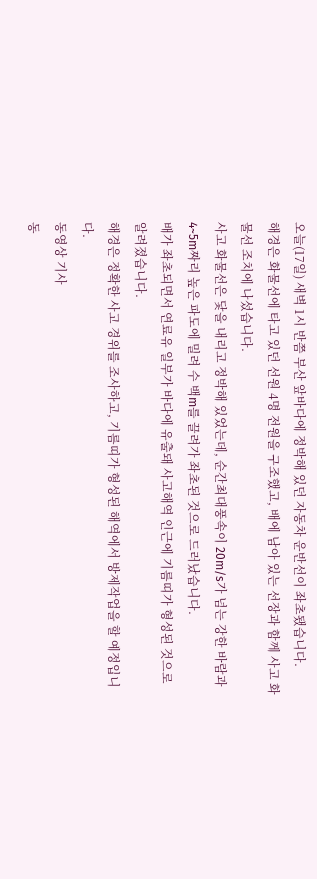오늘(17일) 새벽 1시 반쯤 부산 앞바다에 정박해 있던 자동차 운반선이 좌초됐습니다.
해경은 화물선에 타고 있던 선원 4명 전원을 구조했고, 배에 남아 있는 선장과 함께 사고 화물선 조치에 나섰습니다.
사고 화물선은 닻을 내리고 정박해 있었는데, 순간최대풍속이 20m/s가 넘는 강한 바람과 4~5m짜리 높은 파도에 밀려 수 백m를 끌려가 좌초된 것으로 드러났습니다.
배가 좌초되면서 연료유 일부가 바다에 유출돼 사고해역 인근에 기름띠가 형성된 것으로 알려졌습니다.
해경은 정확한 사고 경위를 조사하고, 기름띠가 형성된 해역에서 방제작업을 할 예정입니다.
동영상 기사
동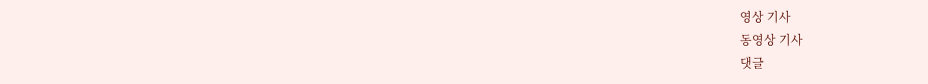영상 기사
동영상 기사
댓글